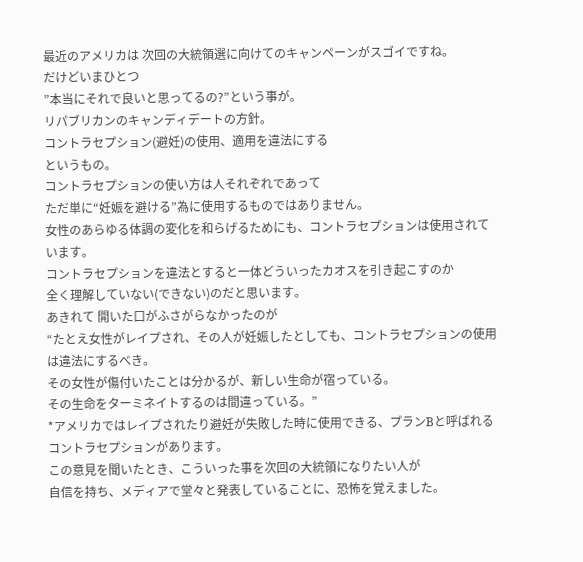最近のアメリカは 次回の大統領選に向けてのキャンペーンがスゴイですね。
だけどいまひとつ
”本当にそれで良いと思ってるの?”という事が。
リパブリカンのキャンディデートの方針。
コントラセプション(避妊)の使用、適用を違法にする
というもの。
コントラセプションの使い方は人それぞれであって
ただ単に“妊娠を避ける”為に使用するものではありません。
女性のあらゆる体調の変化を和らげるためにも、コントラセプションは使用されています。
コントラセプションを違法とすると一体どういったカオスを引き起こすのか
全く理解していない(できない)のだと思います。
あきれて 開いた口がふさがらなかったのが
“たとえ女性がレイプされ、その人が妊娠したとしても、コントラセプションの使用は違法にするべき。
その女性が傷付いたことは分かるが、新しい生命が宿っている。
その生命をターミネイトするのは間違っている。”
*アメリカではレイプされたり避妊が失敗した時に使用できる、プランBと呼ばれるコントラセプションがあります。
この意見を聞いたとき、こういった事を次回の大統領になりたい人が
自信を持ち、メディアで堂々と発表していることに、恐怖を覚えました。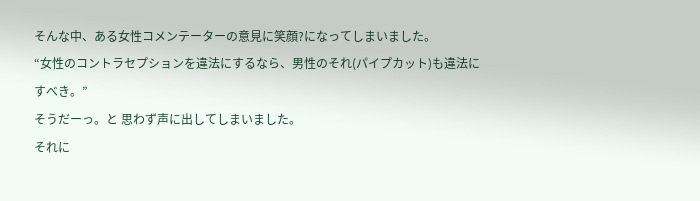そんな中、ある女性コメンテーターの意見に笑顔?になってしまいました。
“女性のコントラセプションを違法にするなら、男性のそれ(パイプカット)も違法にすべき。”
そうだーっ。と 思わず声に出してしまいました。
それに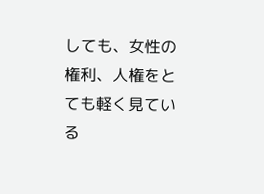しても、女性の権利、人権をとても軽く見ている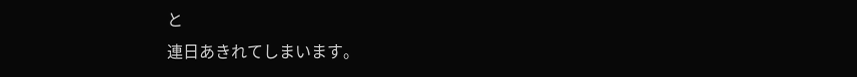と
連日あきれてしまいます。